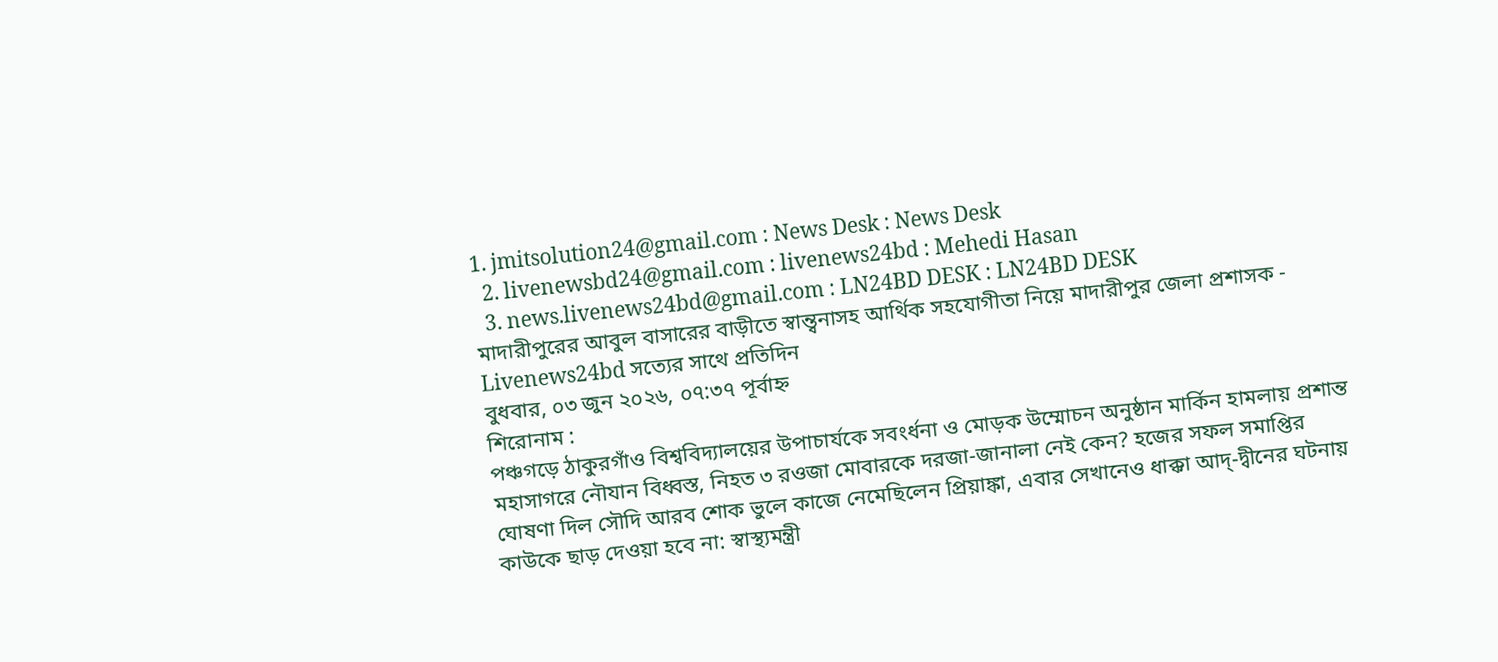1. jmitsolution24@gmail.com : News Desk : News Desk
  2. livenewsbd24@gmail.com : livenews24bd : Mehedi Hasan
  3. news.livenews24bd@gmail.com : LN24BD DESK : LN24BD DESK
মাদারীপুরের আবুল বাসারের বাড়ীতে স্বান্ত্বনাসহ আর্থিক সহযোগীতা নিয়ে মাদারীপুর জেলা প্রশাসক - Livenews24bd সত্যের সাথে প্রতিদিন
বুধবার, ০৩ জুন ২০২৬, ০৭:৩৭ পূর্বাহ্ন
শিরোনাম :
পঞ্চগড়ে ঠাকুরগাঁও বিশ্ববিদ্যালয়ের উপাচার্যকে সবংর্ধনা ও মোড়ক উম্মোচন অনুষ্ঠান মার্কিন হামলায় প্রশান্ত মহাসাগরে নৌযান বিধ্বস্ত, নিহত ৩ রওজা মোবারকে দরজা-জানালা নেই কেন? হজের সফল সমাপ্তির ঘোষণা দিল সৌদি আরব শোক ভুলে কাজে নেমেছিলেন প্রিয়াঙ্কা, এবার সেখানেও ধাক্কা আদ্-দ্বীনের ঘটনায় কাউকে ছাড় দেওয়া হবে না: স্বাস্থ্যমন্ত্রী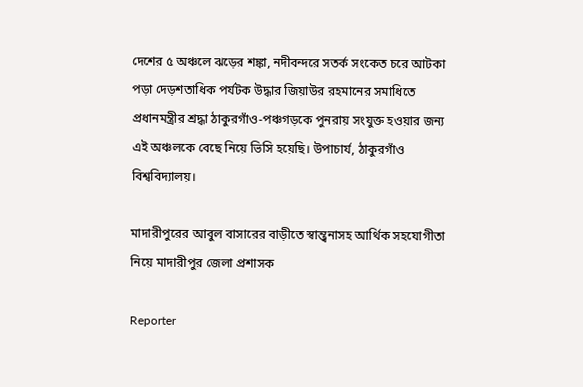দেশের ৫ অঞ্চলে ঝড়ের শঙ্কা, নদীবন্দরে সতর্ক সংকেত চরে আটকা পড়া দেড়শতাধিক পর্যটক উদ্ধার জিয়াউর রহমানের সমাধিতে প্রধানমন্ত্রীর শ্রদ্ধা ঠাকুরগাঁও-পঞ্চগড়কে পুনরায় সংযুক্ত হওয়ার জন্য এই অঞ্চলকে বেছে নিয়ে ভিসি হয়েছি। উপাচার্য, ঠাকুরগাঁও বিশ্ববিদ্যালয়।

মাদারীপুরের আবুল বাসারের বাড়ীতে স্বান্ত্বনাসহ আর্থিক সহযোগীতা নিয়ে মাদারীপুর জেলা প্রশাসক

Reporter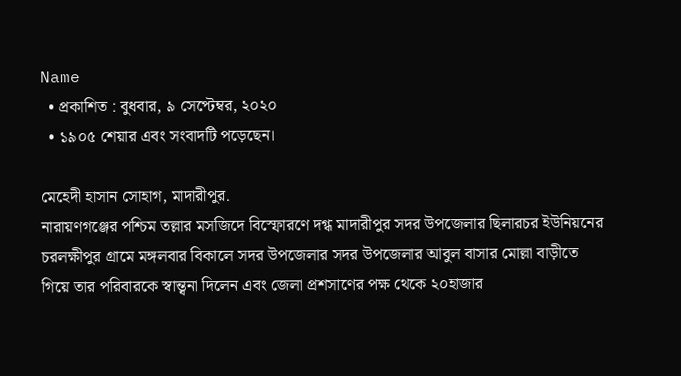Name
  • প্রকাশিত : বুধবার, ৯ সেপ্টেম্বর, ২০২০
  • ১৯০৫ শেয়ার এবং সংবাদটি পড়েছেন।

মেহেদী হাসান সোহাগ, মাদারীপুর.
নারায়ণগঞ্জের পশ্চিম তল্লার মসজিদে বিস্ফোরণে দগ্ধ মাদারীপুর সদর উপজেলার ছিলারচর ইউনিয়নের চরলক্ষীপুর গ্রামে মঙ্গলবার বিকালে সদর উপজেলার সদর উপজেলার আবুল বাসার মোল্লা বাড়ীতে গিয়ে তার পরিবারকে স্বান্ত্বনা দিলেন এবং জেলা প্রশসাণের পক্ষ থেকে ২০হাজার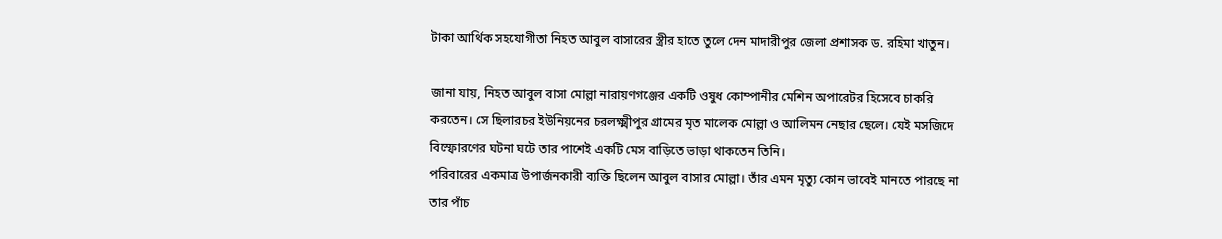টাকা আর্থিক সহযোগীতা নিহত আবুল বাসারের স্ত্রীর হাতে তুলে দেন মাদারীপুর জেলা প্রশাসক ড. রহিমা খাতুন।

জানা যায়, নিহত আবুল বাসা মোল্লা নারায়ণগঞ্জের একটি ওষুধ কোম্পানীর মেশিন অপারেটর হিসেবে চাকরি করতেন। সে ছিলারচর ইউনিয়নের চরলক্ষ্মীপুর গ্রামের মৃত মালেক মোল্লা ও আলিমন নেছার ছেলে। যেই মসজিদে বিস্ফোরণের ঘটনা ঘটে তার পাশেই একটি মেস বাড়িতে ভাড়া থাকতেন তিনি।
পরিবারের একমাত্র উপার্জনকারী ব্যক্তি ছিলেন আবুল বাসার মোল্লা। তাঁর এমন মৃত্যু কোন ভাবেই মানতে পারছে না তার পাঁচ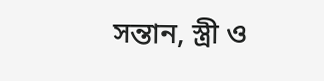সন্তান, স্ত্রী ও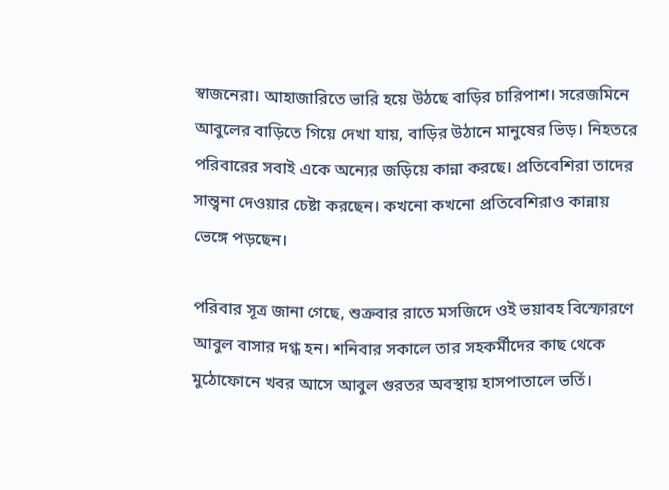স্বাজনেরা। আহাজারিতে ভারি হয়ে উঠছে বাড়ির চারিপাশ। সরেজমিনে আবুলের বাড়িতে গিয়ে দেখা যায়, বাড়ির উঠানে মানুষের ভিড়। নিহতরে পরিবারের সবাই একে অন্যের জড়িয়ে কান্না করছে। প্রতিবেশিরা তাদের সান্ত্বনা দেওয়ার চেষ্টা করছেন। কখনো কখনো প্রতিবেশিরাও কান্নায় ভেঙ্গে পড়ছেন।

পরিবার সূত্র জানা গেছে, শুক্রবার রাতে মসজিদে ওই ভয়াবহ বিস্ফোরণে আবুল বাসার দগ্ধ হন। শনিবার সকালে তার সহকর্মীদের কাছ থেকে মুঠোফোনে খবর আসে আবুল গুরতর অবস্থায় হাসপাতালে ভর্তি।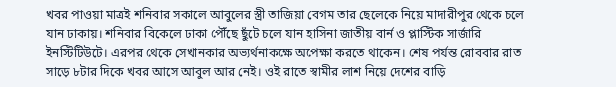খবর পাওয়া মাত্রই শনিবার সকালে আবুলের স্ত্রী তাজিয়া বেগম তার ছেলেকে নিয়ে মাদারীপুর থেকে চলে যান ঢাকায়। শনিবার বিকেলে ঢাকা পৌঁছে ছুঁটে চলে যান হাসিনা জাতীয় বার্ন ও প্লাস্টিক সার্জারি ইনস্টিটিউটে। এরপর থেকে সেখানকার অভ্যর্থনাকক্ষে অপেক্ষা করতে থাকেন। শেষ পর্যন্ত রোববার রাত সাড়ে ৮টার দিকে খবর আসে আবুল আর নেই। ওই রাতে স্বামীর লাশ নিয়ে দেশের বাড়ি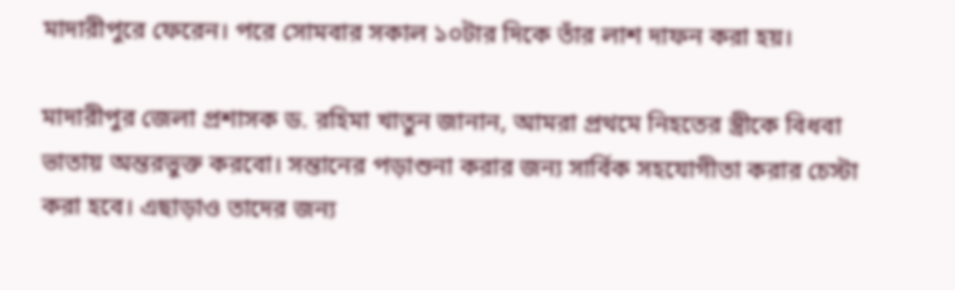মাদারীপুরে ফেরেন। পরে সোমবার সকাল ১০টার দিকে তাঁর লাশ দাফন করা হয়।

মাদারীপুর জেলা প্রশাসক ড. রহিমা খাতুন জানান, আমরা প্রথমে নিহতের স্ত্রীকে বিধবা ভাতায় অন্তরভুক্ত করবো। সন্তানের পড়াশুনা করার জন্য সার্বিক সহযোগীতা করার চেস্টা করা হবে। এছাড়াও তাদের জন্য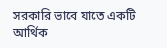সরকারি ভাবে যাতে একটি আর্থিক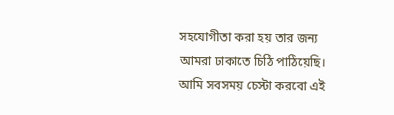সহযোগীতা করা হয় তার জন্য আমরা ঢাকাতে চিঠি পাঠিয়েছি। আমি সবসময় চেস্টা করবো এই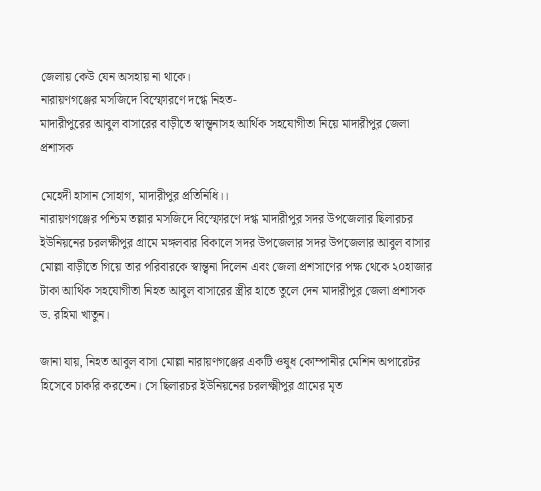জেলায় কেউ যেন অসহায় না থাকে।
নারায়ণগঞ্জের মসজিদে বিস্ফোরণে দগ্ধে নিহত-
মাদারীপুরের আবুল বাসারের বাড়ীতে স্বান্ত্বনাসহ আর্থিক সহযোগীতা নিয়ে মাদারীপুর জেলা প্রশাসক

মেহেদী হাসান সোহাগ, মাদারীপুর প্রতিনিধি।।
নারায়ণগঞ্জের পশ্চিম তল্লার মসজিদে বিস্ফোরণে দগ্ধ মাদারীপুর সদর উপজেলার ছিলারচর ইউনিয়নের চরলক্ষীপুর গ্রামে মঙ্গলবার বিকালে সদর উপজেলার সদর উপজেলার আবুল বাসার মোল্লা বাড়ীতে গিয়ে তার পরিবারকে স্বান্ত্বনা দিলেন এবং জেলা প্রশসাণের পক্ষ থেকে ২০হাজার টাকা আর্থিক সহযোগীতা নিহত আবুল বাসারের স্ত্রীর হাতে তুলে দেন মাদারীপুর জেলা প্রশাসক ড. রহিমা খাতুন।

জানা যায়, নিহত আবুল বাসা মোল্লা নারায়ণগঞ্জের একটি ওষুধ কোম্পানীর মেশিন অপারেটর হিসেবে চাকরি করতেন। সে ছিলারচর ইউনিয়নের চরলক্ষ্মীপুর গ্রামের মৃত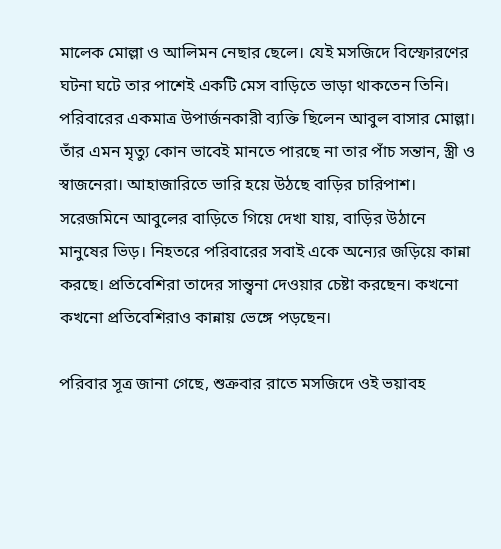মালেক মোল্লা ও আলিমন নেছার ছেলে। যেই মসজিদে বিস্ফোরণের ঘটনা ঘটে তার পাশেই একটি মেস বাড়িতে ভাড়া থাকতেন তিনি।
পরিবারের একমাত্র উপার্জনকারী ব্যক্তি ছিলেন আবুল বাসার মোল্লা। তাঁর এমন মৃত্যু কোন ভাবেই মানতে পারছে না তার পাঁচ সন্তান, স্ত্রী ও স্বাজনেরা। আহাজারিতে ভারি হয়ে উঠছে বাড়ির চারিপাশ। সরেজমিনে আবুলের বাড়িতে গিয়ে দেখা যায়, বাড়ির উঠানে মানুষের ভিড়। নিহতরে পরিবারের সবাই একে অন্যের জড়িয়ে কান্না করছে। প্রতিবেশিরা তাদের সান্ত্বনা দেওয়ার চেষ্টা করছেন। কখনো কখনো প্রতিবেশিরাও কান্নায় ভেঙ্গে পড়ছেন।

পরিবার সূত্র জানা গেছে, শুক্রবার রাতে মসজিদে ওই ভয়াবহ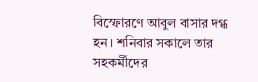বিস্ফোরণে আবুল বাসার দগ্ধ হন। শনিবার সকালে তার সহকর্মীদের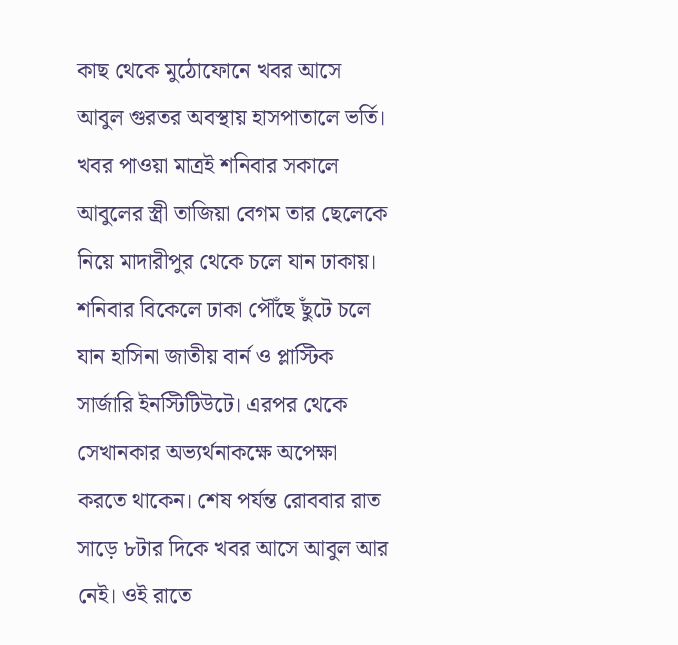কাছ থেকে মুঠোফোনে খবর আসে আবুল গুরতর অবস্থায় হাসপাতালে ভর্তি। খবর পাওয়া মাত্রই শনিবার সকালে আবুলের স্ত্রী তাজিয়া বেগম তার ছেলেকে নিয়ে মাদারীপুর থেকে চলে যান ঢাকায়। শনিবার বিকেলে ঢাকা পৌঁছে ছুঁটে চলে যান হাসিনা জাতীয় বার্ন ও প্লাস্টিক সার্জারি ইনস্টিটিউটে। এরপর থেকে সেখানকার অভ্যর্থনাকক্ষে অপেক্ষা করতে থাকেন। শেষ পর্যন্ত রোববার রাত সাড়ে ৮টার দিকে খবর আসে আবুল আর নেই। ওই রাতে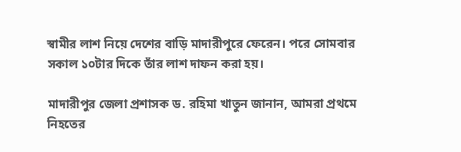স্বামীর লাশ নিয়ে দেশের বাড়ি মাদারীপুরে ফেরেন। পরে সোমবার সকাল ১০টার দিকে তাঁর লাশ দাফন করা হয়।

মাদারীপুর জেলা প্রশাসক ড. রহিমা খাতুন জানান, আমরা প্রথমে নিহতের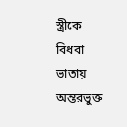স্ত্রীকে বিধবা ভাতায় অন্তরভুক্ত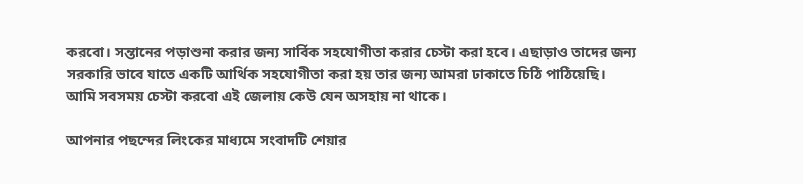করবো। সন্তানের পড়াশুনা করার জন্য সার্বিক সহযোগীতা করার চেস্টা করা হবে। এছাড়াও তাদের জন্য সরকারি ভাবে যাতে একটি আর্থিক সহযোগীতা করা হয় তার জন্য আমরা ঢাকাতে চিঠি পাঠিয়েছি। আমি সবসময় চেস্টা করবো এই জেলায় কেউ যেন অসহায় না থাকে।

আপনার পছন্দের লিংকের মাধ্যমে সংবাদটি শেয়ার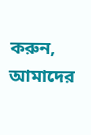করুন, আমাদের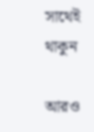সাথেই থাকুন

আরও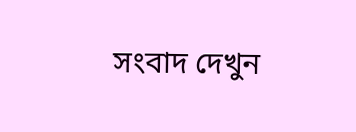সংবাদ দেখুন